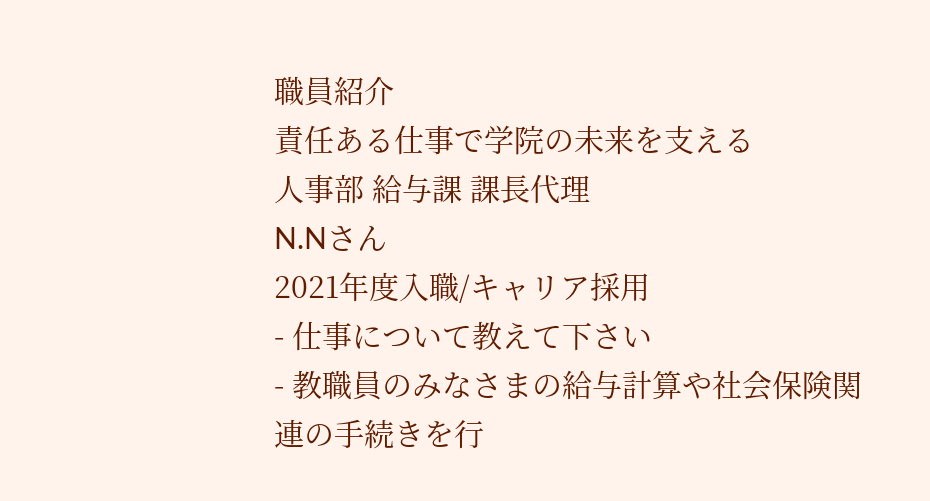職員紹介
責任ある仕事で学院の未来を支える
人事部 給与課 課長代理
N.Nさん
2021年度入職/キャリア採用
- 仕事について教えて下さい
- 教職員のみなさまの給与計算や社会保険関連の手続きを行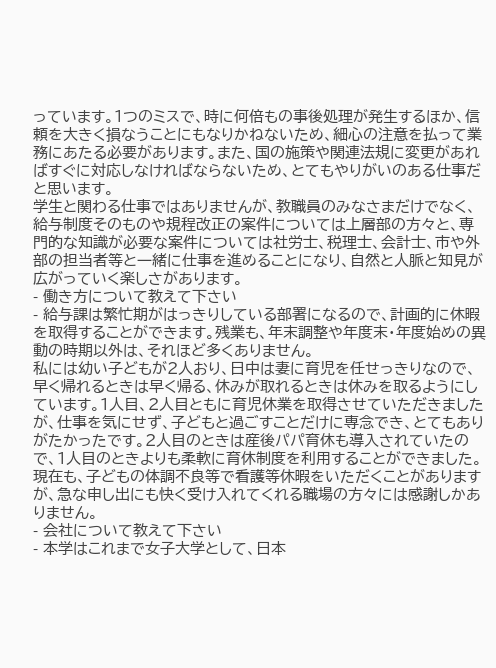っています。1つのミスで、時に何倍もの事後処理が発生するほか、信頼を大きく損なうことにもなりかねないため、細心の注意を払って業務にあたる必要があります。また、国の施策や関連法規に変更があればすぐに対応しなければならないため、とてもやりがいのある仕事だと思います。
学生と関わる仕事ではありませんが、教職員のみなさまだけでなく、給与制度そのものや規程改正の案件については上層部の方々と、専門的な知識が必要な案件については社労士、税理士、会計士、市や外部の担当者等と一緒に仕事を進めることになり、自然と人脈と知見が広がっていく楽しさがあります。
- 働き方について教えて下さい
- 給与課は繁忙期がはっきりしている部署になるので、計画的に休暇を取得することができます。残業も、年末調整や年度末・年度始めの異動の時期以外は、それほど多くありません。
私には幼い子どもが2人おり、日中は妻に育児を任せっきりなので、早く帰れるときは早く帰る、休みが取れるときは休みを取るようにしています。1人目、2人目ともに育児休業を取得させていただきましたが、仕事を気にせず、子どもと過ごすことだけに専念でき、とてもありがたかったです。2人目のときは産後パパ育休も導入されていたので、1人目のときよりも柔軟に育休制度を利用することができました。現在も、子どもの体調不良等で看護等休暇をいただくことがありますが、急な申し出にも快く受け入れてくれる職場の方々には感謝しかありません。
- 会社について教えて下さい
- 本学はこれまで女子大学として、日本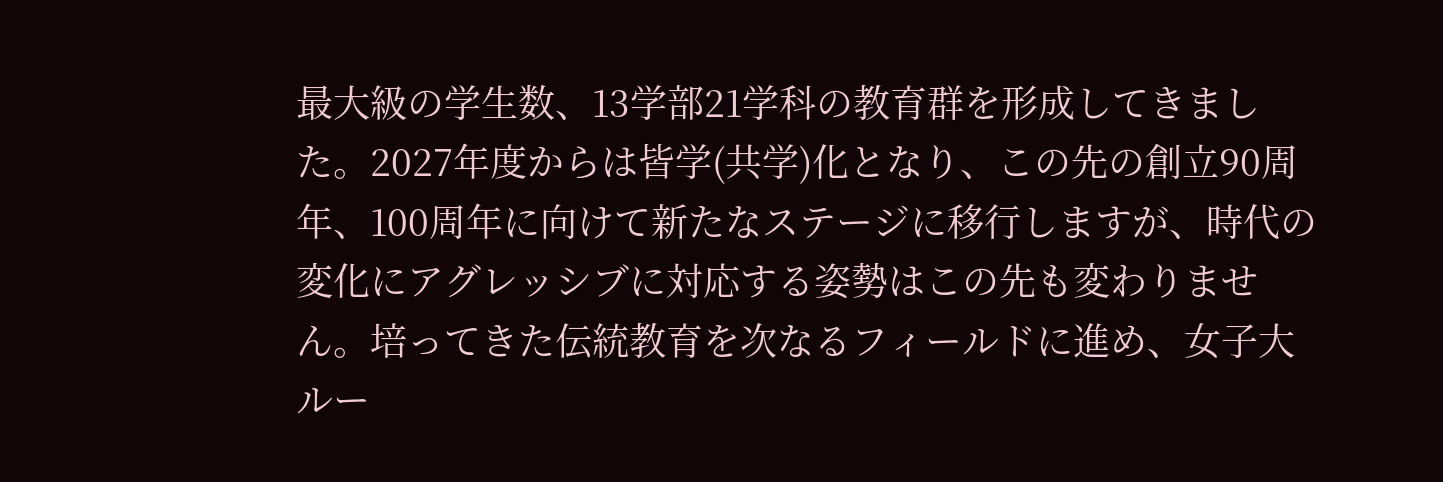最大級の学生数、13学部21学科の教育群を形成してきました。2027年度からは皆学(共学)化となり、この先の創立90周年、100周年に向けて新たなステージに移行しますが、時代の変化にアグレッシブに対応する姿勢はこの先も変わりません。培ってきた伝統教育を次なるフィールドに進め、女子大ルー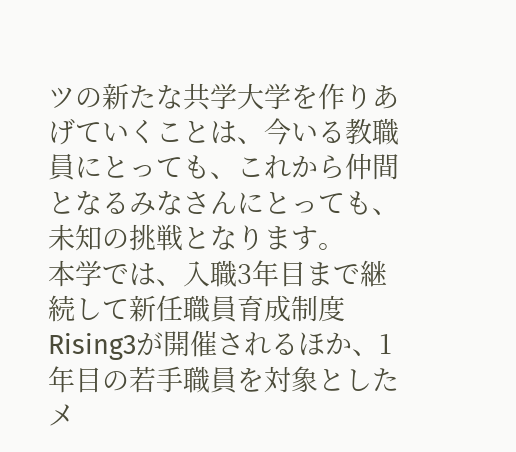ツの新たな共学大学を作りあげていくことは、今いる教職員にとっても、これから仲間となるみなさんにとっても、未知の挑戦となります。
本学では、入職3年目まで継続して新任職員育成制度Rising3が開催されるほか、1年目の若手職員を対象としたメ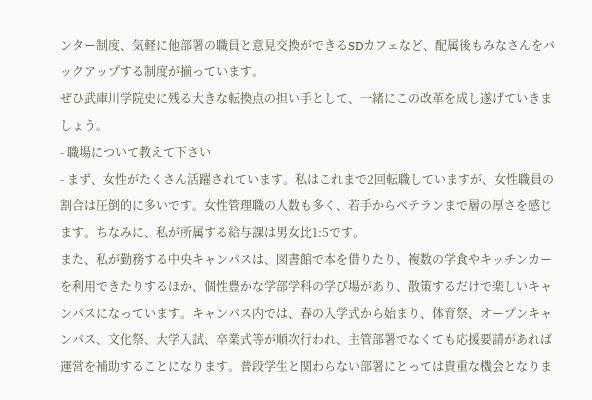ンター制度、気軽に他部署の職員と意見交換ができるSDカフェなど、配属後もみなさんをバックアップする制度が揃っています。
ぜひ武庫川学院史に残る大きな転換点の担い手として、一緒にこの改革を成し遂げていきましょう。
- 職場について教えて下さい
- まず、女性がたくさん活躍されています。私はこれまで2回転職していますが、女性職員の割合は圧倒的に多いです。女性管理職の人数も多く、若手からベテランまで層の厚さを感じます。ちなみに、私が所属する給与課は男女比1:5です。
また、私が勤務する中央キャンパスは、図書館で本を借りたり、複数の学食やキッチンカーを利用できたりするほか、個性豊かな学部学科の学び場があり、散策するだけで楽しいキャンパスになっています。キャンパス内では、春の入学式から始まり、体育祭、オープンキャンパス、文化祭、大学入試、卒業式等が順次行われ、主管部署でなくても応援要請があれば運営を補助することになります。普段学生と関わらない部署にとっては貴重な機会となりま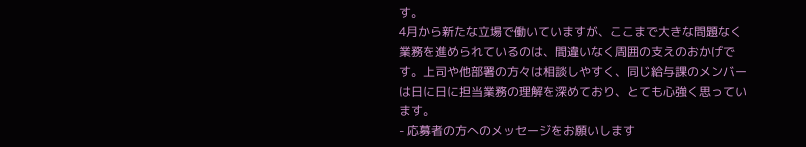す。
4月から新たな立場で働いていますが、ここまで大きな問題なく業務を進められているのは、間違いなく周囲の支えのおかげです。上司や他部署の方々は相談しやすく、同じ給与課のメンバーは日に日に担当業務の理解を深めており、とても心強く思っています。
- 応募者の方へのメッセージをお願いします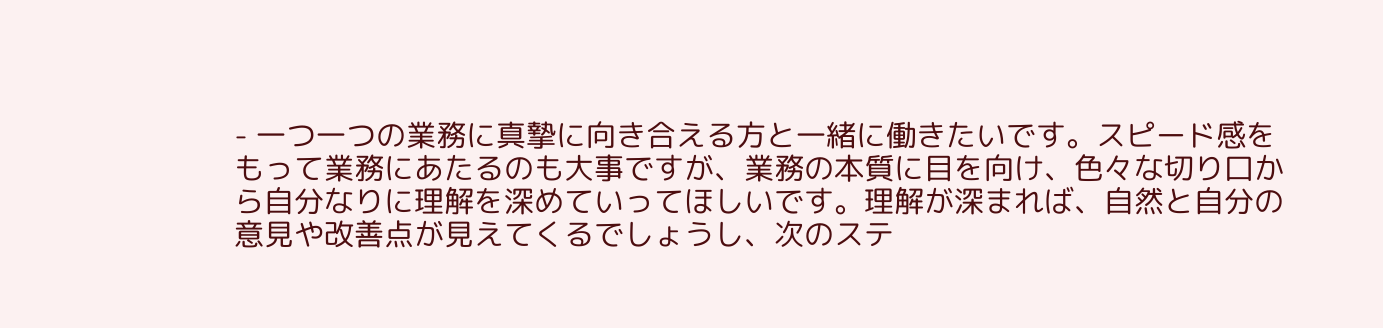- 一つ一つの業務に真摯に向き合える方と一緒に働きたいです。スピード感をもって業務にあたるのも大事ですが、業務の本質に目を向け、色々な切り口から自分なりに理解を深めていってほしいです。理解が深まれば、自然と自分の意見や改善点が見えてくるでしょうし、次のステ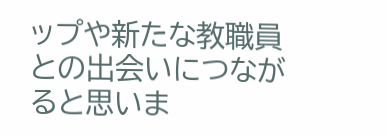ップや新たな教職員との出会いにつながると思いま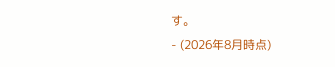す。
- (2026年8月時点)